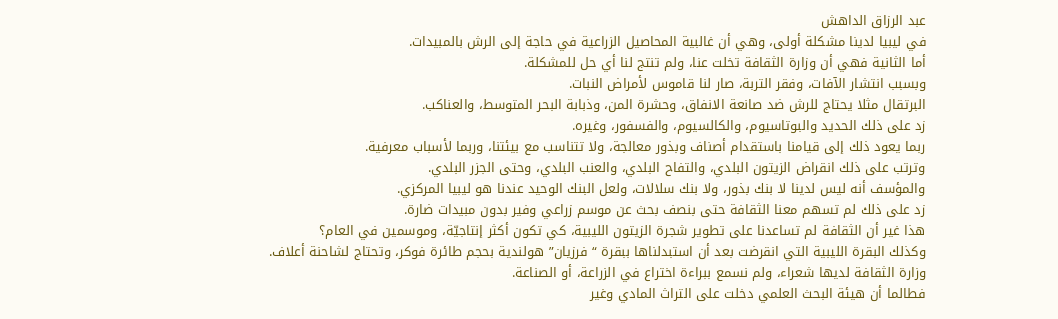عبد الرزاق الداهش
في ليبيا لدينا مشكلة أولى، وهي أن غالبية المحاصيل الزراعية في حاجة إلى الرش بالمبيدات.
أما الثانية فهي أن وزارة الثقافة تخلت عنا، ولم تنتج لنا أي حل للمشكلة.
وبسبب انتشار الآفات، وفقر التربة، صار لنا قاموس لأمراض النبات.
البرتقال مثلا يحتاج للرش ضد صانعة الانفاق، وحشرة المن، وذبابة البحر المتوسط، والعناكب.
زد على ذلك الحديد والبوتاسيوم، والكالسيوم، والفسفور، وغيره.
ربما يعود ذلك إلى قيامنا باستقدام أصناف وبذور معالجة، ولا تتناسب مع بيئتنا، وربما لأسباب معرفية.
وترتب على ذلك انقراض الزيتون البلدي، والتفاح البلدي، والعنب البلدي، وحتى الجزر البلدي.
والمؤسف أنه ليس لدينا لا بنك بذور، ولا بنك سلالات، ولعل البنك الوحيد عندنا هو ليبيا المركزي.
زد على ذلك لم تسهم معنا الثقافة حتى بنصف بحث عن موسم زراعي وفير بدون مبيدات ضارة.
هذا غير أن الثقافة لم تساعدنا على تطوير شجرة الزيتون الليبية، كي تكون أكثر إنتاجيّة، وموسمين في العام؟
وكذلك البقرة الليبية التي انقرضت بعد أن استبدلناها ببقرة “فرزيان” هولندية بحجم طائرة فوكر، وتحتاج لشاحنة أعلاف.
وزارة الثقافة لديها شعراء، ولم نسمع ببراءة اختراع في الزراعة، أو الصناعة.
فطالما أن هيئة البحث العلمي دخلت على التراث المادي وغير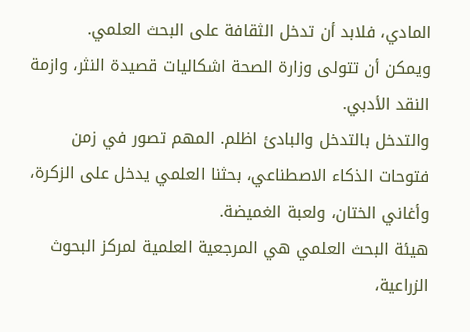المادي، فلابد أن تدخل الثقافة على البحث العلمي.
ويمكن أن تتولى وزارة الصحة اشكاليات قصيدة النثر، وازمة النقد الأدبي.
والتدخل بالتدخل والبادئ اظلم. المهم تصور في زمن فتوحات الذكاء الاصطناعي، بحثنا العلمي يدخل على الزكرة، وأغاني الختان، ولعبة الغميضة.
هيئة البحث العلمي هي المرجعية العلمية لمركز البحوث الزراعية،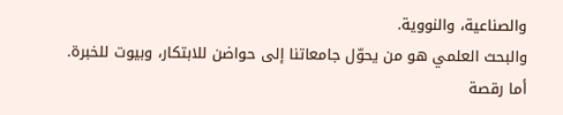والصناعية، والنووية.
والبحث العلمي هو من يحوّل جامعاتنا إلى حواضن للابتكار، وبيوت للخبرة.
أما رقصة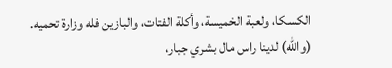الكسكا، ولعبة الخميسة، وأكلة الفتات، والبازين فله وزارة تحميه.
(والله) لدينا راس مال بشري جبار،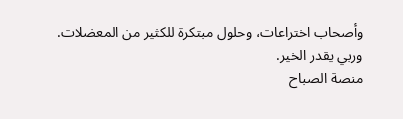وأصحاب اختراعات، وحلول مبتكرة للكثير من المعضلات.
وربي يقدر الخير.
منصة الصباح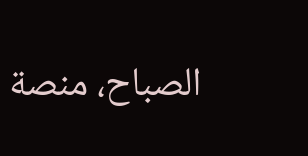الصباح، منصة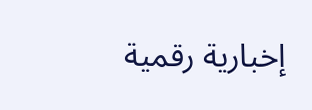إخبارية رقمية